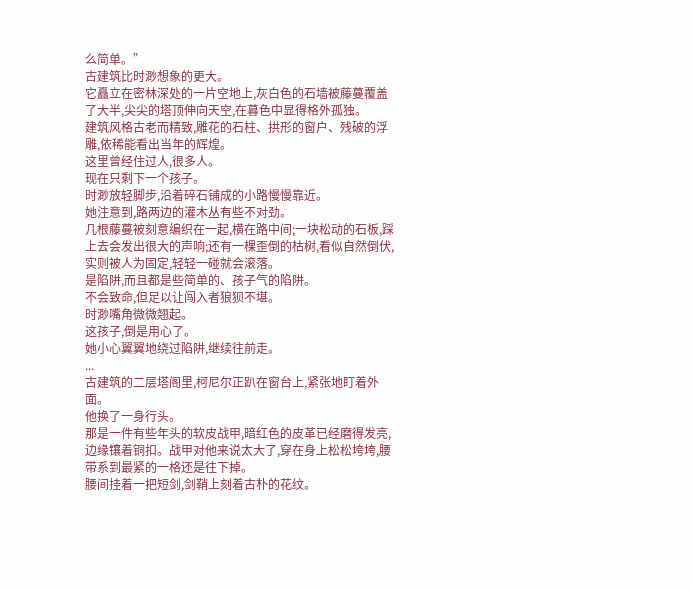么简单。”
古建筑比时渺想象的更大。
它矗立在密林深处的一片空地上,灰白色的石墙被藤蔓覆盖了大半,尖尖的塔顶伸向天空,在暮色中显得格外孤独。
建筑风格古老而精致,雕花的石柱、拱形的窗户、残破的浮雕,依稀能看出当年的辉煌。
这里曾经住过人,很多人。
现在只剩下一个孩子。
时渺放轻脚步,沿着碎石铺成的小路慢慢靠近。
她注意到,路两边的灌木丛有些不对劲。
几根藤蔓被刻意编织在一起,横在路中间;一块松动的石板,踩上去会发出很大的声响;还有一棵歪倒的枯树,看似自然倒伏,实则被人为固定,轻轻一碰就会滚落。
是陷阱,而且都是些简单的、孩子气的陷阱。
不会致命,但足以让闯入者狼狈不堪。
时渺嘴角微微翘起。
这孩子,倒是用心了。
她小心翼翼地绕过陷阱,继续往前走。
...
古建筑的二层塔阁里,柯尼尔正趴在窗台上,紧张地盯着外面。
他换了一身行头。
那是一件有些年头的软皮战甲,暗红色的皮革已经磨得发亮,边缘镶着铜扣。战甲对他来说太大了,穿在身上松松垮垮,腰带系到最紧的一格还是往下掉。
腰间挂着一把短剑,剑鞘上刻着古朴的花纹。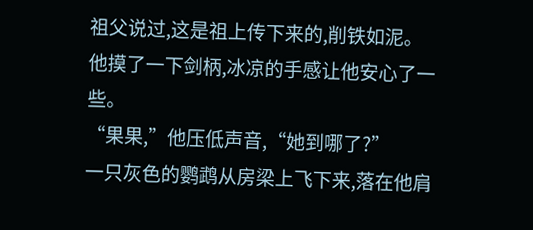祖父说过,这是祖上传下来的,削铁如泥。
他摸了一下剑柄,冰凉的手感让他安心了一些。
“果果,”他压低声音,“她到哪了?”
一只灰色的鹦鹉从房梁上飞下来,落在他肩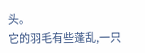头。
它的羽毛有些蓬乱,一只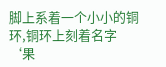脚上系着一个小小的铜环,铜环上刻着名字‘果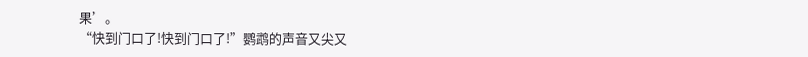果’。
“快到门口了!快到门口了!”鹦鹉的声音又尖又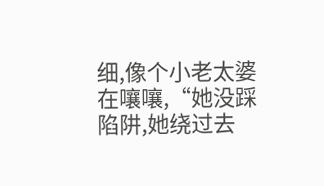细,像个小老太婆在嚷嚷,“她没踩陷阱,她绕过去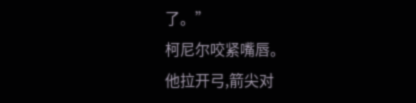了。”
柯尼尔咬紧嘴唇。
他拉开弓,箭尖对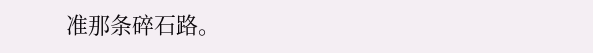准那条碎石路。